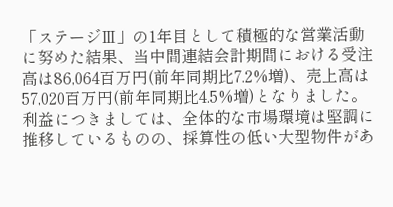「ステージⅢ」の1年目として積極的な営業活動に努めた結果、当中間連結会計期間における受注高は86,064百万円(前年同期比7.2%増)、売上高は57,020百万円(前年同期比4.5%増)となりました。
利益につきましては、全体的な市場環境は堅調に推移しているものの、採算性の低い大型物件があ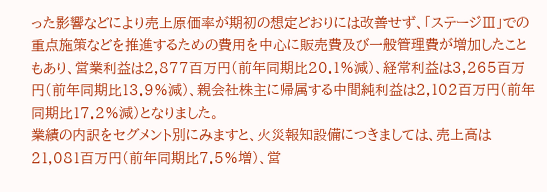った影響などにより売上原価率が期初の想定どおりには改善せず、「ステージⅢ」での重点施策などを推進するための費用を中心に販売費及び一般管理費が増加したこともあり、営業利益は2,877百万円(前年同期比20.1%減)、経常利益は3,265百万円(前年同期比13.9%減)、親会社株主に帰属する中間純利益は2,102百万円(前年同期比17.2%減)となりました。
業績の内訳をセグメント別にみますと、火災報知設備につきましては、売上高は21,081百万円(前年同期比7.5%増)、営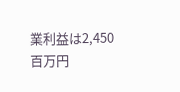業利益は2,450百万円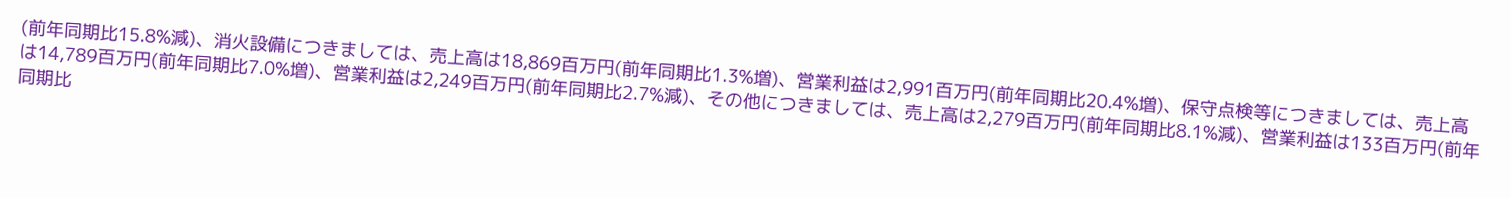(前年同期比15.8%減)、消火設備につきましては、売上高は18,869百万円(前年同期比1.3%増)、営業利益は2,991百万円(前年同期比20.4%増)、保守点検等につきましては、売上高は14,789百万円(前年同期比7.0%増)、営業利益は2,249百万円(前年同期比2.7%減)、その他につきましては、売上高は2,279百万円(前年同期比8.1%減)、営業利益は133百万円(前年同期比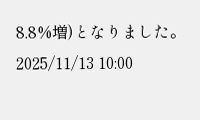8.8%増)となりました。
2025/11/13 10:00